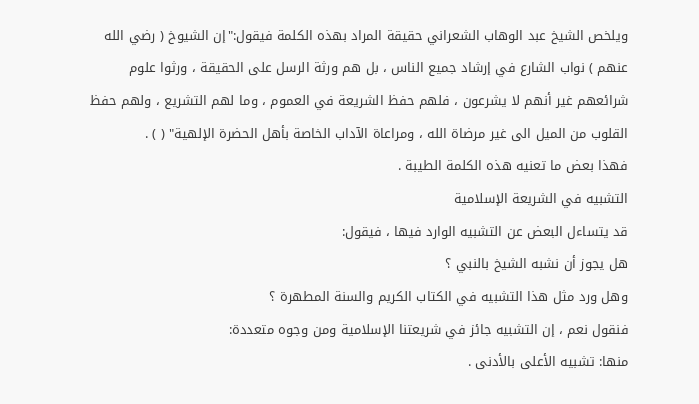ويلخص الشيخ عبد الوهاب الشعراني حقيقة المراد بهذه الكلمة فيقول:"إن الشيوخ ( رضي الله عنهم ) نواب الشارع في إرشاد جميع الناس ، بل هم ورثة الرسل على الحقيقة ، ورثوا علوم شرائعهم غير أنهم لا يشرعون ، فلهم حفظ الشريعة في العموم ، وما لهم التشريع ، ولهم حفظ القلوب من الميل الى غير مرضاة الله ، ومراعاة الآداب الخاصة بأهل الحضرة الإلهية" ( ) .
فهذا بعض ما تعنيه هذه الكلمة الطيبة .
التشبيه في الشريعة الإسلامية
قد يتساءل البعض عن التشبيه الوارد فيها ، فيقول:
هل يجوز أن نشبه الشيخ بالنبي ؟
وهل ورد مثل هذا التشبيه في الكتاب الكريم والسنة المطهرة ؟
فنقول نعم ، إن التشبيه جائز في شريعتنا الإسلامية ومن وجوه متعددة:
منها: تشبيه الأعلى بالأدنى .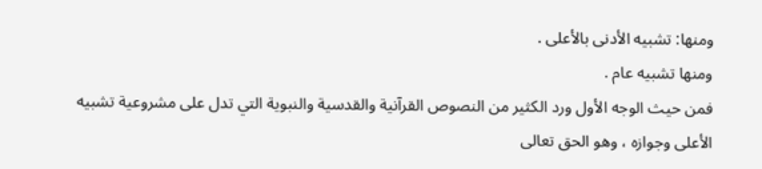ومنها: تشبيه الأدنى بالأعلى .
ومنها تشبيه عام .
فمن حيث الوجه الأول ورد الكثير من النصوص القرآنية والقدسية والنبوية التي تدل على مشروعية تشبيه الأعلى وجوازه ، وهو الحق تعالى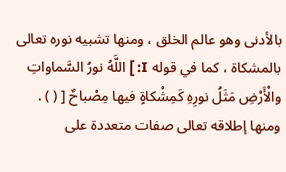بالأدنى وهو عالم الخلق ، ومنها تشبيه نوره تعالى بالمشكاة ، كما في قوله I: ] اللَّهُ نورُ السَّماواتِ والْأَرْضِ مَثَلُ نورِهِ كَمِشْكاةٍ فيها مِصْباحٌ [ ( ) .
ومنها إطلاقه تعالى صفات متعددة على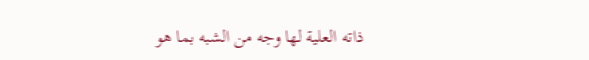ذاته العلية لها وجه من الشبه بما هو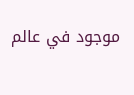موجود في عالم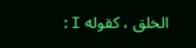الخلق ، كقوله I: